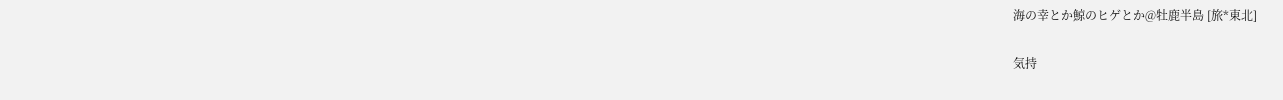海の幸とか鯨のヒゲとか@牡鹿半島 [旅*東北]

気持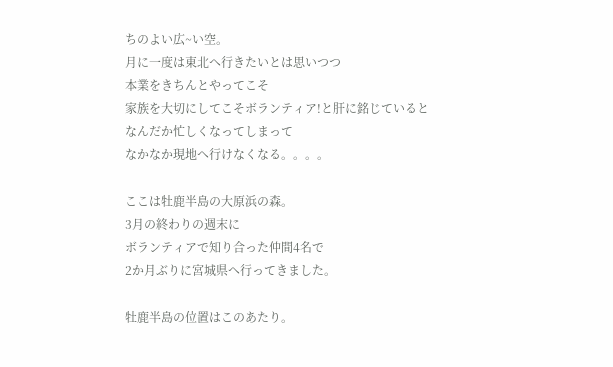ちのよい広~い空。
月に一度は東北へ行きたいとは思いつつ
本業をきちんとやってこそ
家族を大切にしてこそボランティア!と肝に銘じていると
なんだか忙しくなってしまって
なかなか現地へ行けなくなる。。。。

ここは牡鹿半島の大原浜の森。
3月の終わりの週末に
ボランティアで知り合った仲間4名で
2か月ぶりに宮城県へ行ってきました。

牡鹿半島の位置はこのあたり。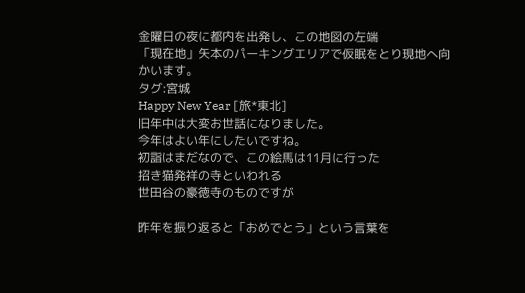金曜日の夜に都内を出発し、この地図の左端
「現在地」矢本のパーキングエリアで仮眠をとり現地へ向かいます。
タグ:宮城
Happy New Year [旅*東北]
旧年中は大変お世話になりました。
今年はよい年にしたいですね。
初詣はまだなので、この絵馬は11月に行った
招き猫発祥の寺といわれる
世田谷の豪徳寺のものですが

昨年を振り返ると「おめでとう」という言葉を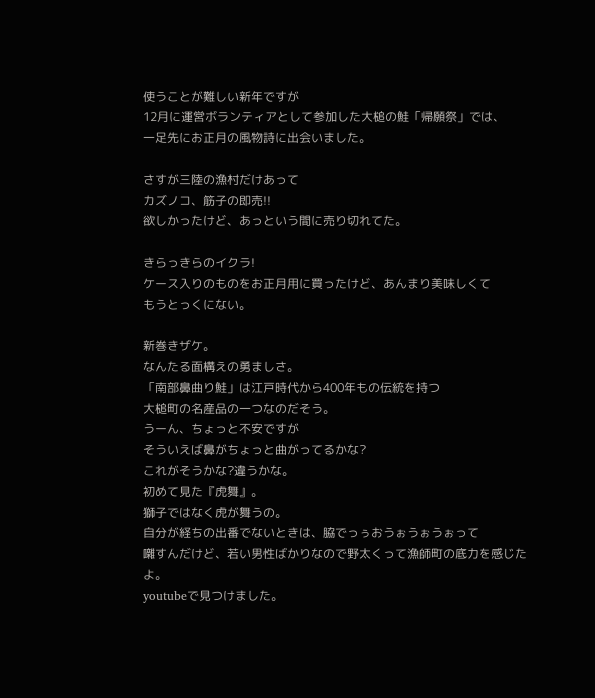使うことが難しい新年ですが
12月に運営ボランティアとして参加した大槌の鮭「帰願祭」では、
一足先にお正月の風物詩に出会いました。

さすが三陸の漁村だけあって
カズノコ、筋子の即売!!
欲しかったけど、あっという間に売り切れてた。

きらっきらのイクラ!
ケース入りのものをお正月用に買ったけど、あんまり美味しくて
もうとっくにない。

新巻きザケ。
なんたる面構えの勇ましさ。
「南部鼻曲り鮭」は江戸時代から400年もの伝統を持つ
大槌町の名産品の一つなのだそう。
うーん、ちょっと不安ですが
そういえば鼻がちょっと曲がってるかな?
これがそうかな?違うかな。
初めて見た『虎舞』。
獅子ではなく虎が舞うの。
自分が経ちの出番でないときは、脇でっぅおうぉうぉうぉって
囃すんだけど、若い男性ばかりなので野太くって漁師町の底力を感じたよ。
youtubeで見つけました。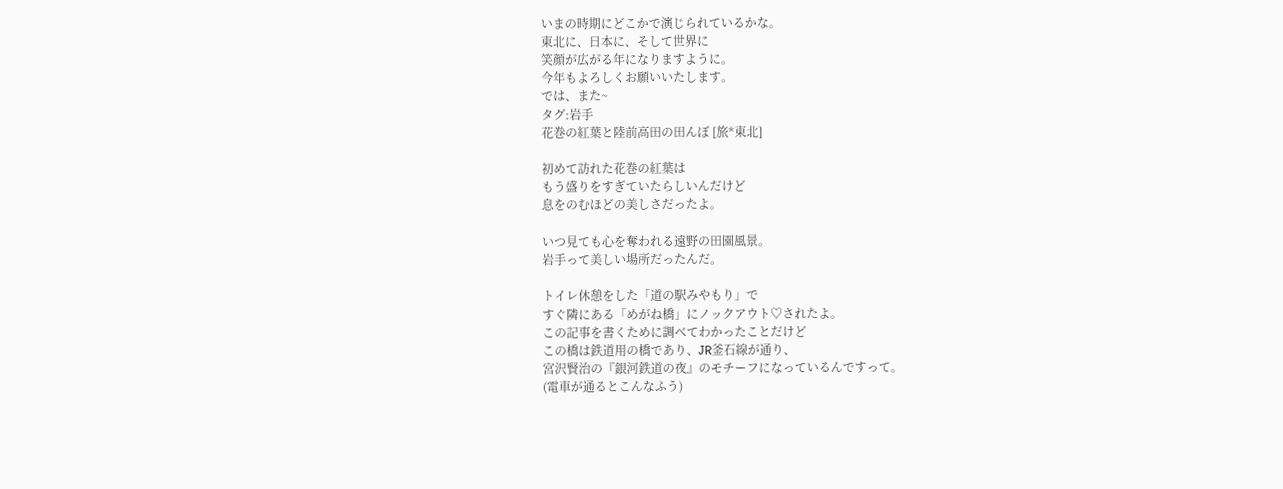いまの時期にどこかで演じられているかな。
東北に、日本に、そして世界に
笑顔が広がる年になりますように。
今年もよろしくお願いいたします。
では、また~
タグ:岩手
花巻の紅葉と陸前高田の田んぼ [旅*東北]

初めて訪れた花巻の紅葉は
もう盛りをすぎていたらしいんだけど
息をのむほどの美しさだったよ。

いつ見ても心を奪われる遠野の田園風景。
岩手って美しい場所だったんだ。

トイレ休憩をした「道の駅みやもり」で
すぐ隣にある「めがね橋」にノックアウト♡されたよ。
この記事を書くために調べてわかったことだけど
この橋は鉄道用の橋であり、JR釜石線が通り、
宮沢賢治の『銀河鉄道の夜』のモチーフになっているんですって。
(電車が通るとこんなふう)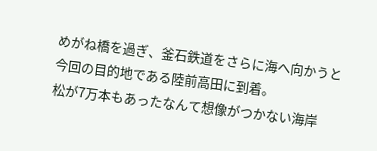めがね橋を過ぎ、釜石鉄道をさらに海へ向かうと
今回の目的地である陸前高田に到着。
松が7万本もあったなんて想像がつかない海岸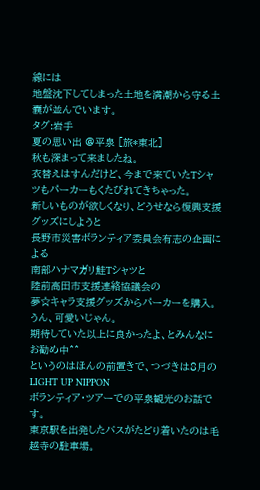線には
地盤沈下してしまった土地を満潮から守る土嚢が並んでいます。
タグ:岩手
夏の思い出 @平泉 [旅*東北]
秋も深まって来ましたね。
衣替えはすんだけど、今まで来ていたTシャツもパーカーもくたびれてきちゃった。
新しいものが欲しくなり、どうせなら復興支援グッズにしようと
長野市災害ボランティア委員会有志の企画による
南部ハナマガリ鮭Tシャツと
陸前高田市支援連絡協議会の
夢☆キャラ支援グッズからパーカーを購入。
うん、可愛いじゃん。
期待していた以上に良かったよ、とみんなにお勧め中^^
というのはほんの前置きで、つづきは8月のLIGHT UP NIPPON
ボランティア・ツアーでの平泉観光のお話です。
東京駅を出発したバスがたどり着いたのは毛越寺の駐車場。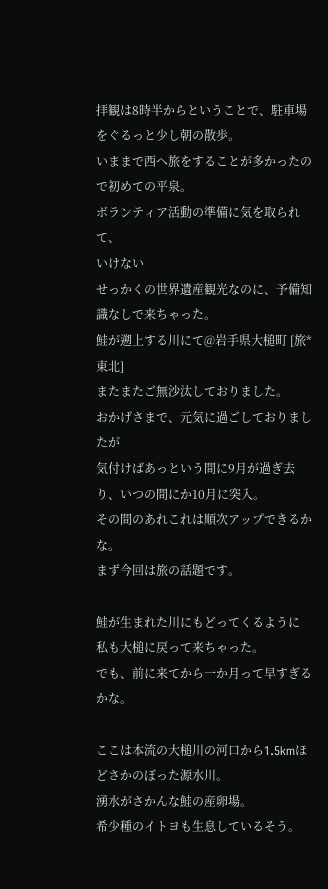拝観は8時半からということで、駐車場をぐるっと少し朝の散歩。
いままで西へ旅をすることが多かったので初めての平泉。
ボランティア活動の準備に気を取られて、
いけない
せっかくの世界遺産観光なのに、予備知識なしで来ちゃった。
鮭が遡上する川にて@岩手県大槌町 [旅*東北]
またまたご無沙汰しておりました。
おかげさまで、元気に過ごしておりましたが
気付けばあっという間に9月が過ぎ去り、いつの間にか10月に突入。
その間のあれこれは順次アップできるかな。
まず今回は旅の話題です。

鮭が生まれた川にもどってくるように
私も大槌に戻って来ちゃった。
でも、前に来てから一か月って早すぎるかな。

ここは本流の大槌川の河口から1.5kmほどさかのぼった源水川。
湧水がさかんな鮭の産卵場。
希少種のイトヨも生息しているそう。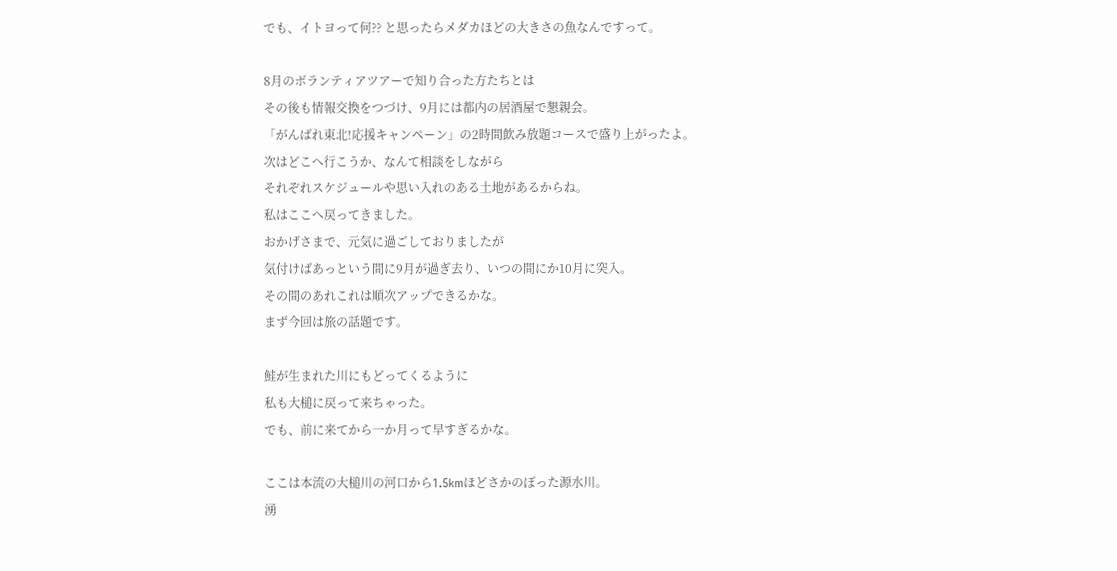でも、イトヨって何?? と思ったらメダカほどの大きさの魚なんですって。

8月のボランティアツアーで知り合った方たちとは
その後も情報交換をつづけ、9月には都内の居酒屋で懇親会。
「がんばれ東北!応援キャンペーン」の2時間飲み放題コースで盛り上がったよ。
次はどこへ行こうか、なんて相談をしながら
それぞれスケジュールや思い入れのある土地があるからね。
私はここへ戻ってきました。
おかげさまで、元気に過ごしておりましたが
気付けばあっという間に9月が過ぎ去り、いつの間にか10月に突入。
その間のあれこれは順次アップできるかな。
まず今回は旅の話題です。

鮭が生まれた川にもどってくるように
私も大槌に戻って来ちゃった。
でも、前に来てから一か月って早すぎるかな。

ここは本流の大槌川の河口から1.5kmほどさかのぼった源水川。
湧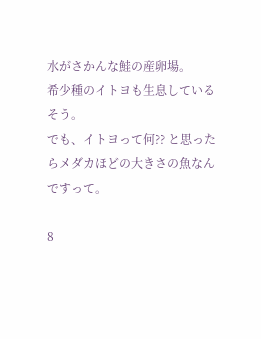水がさかんな鮭の産卵場。
希少種のイトヨも生息しているそう。
でも、イトヨって何?? と思ったらメダカほどの大きさの魚なんですって。

8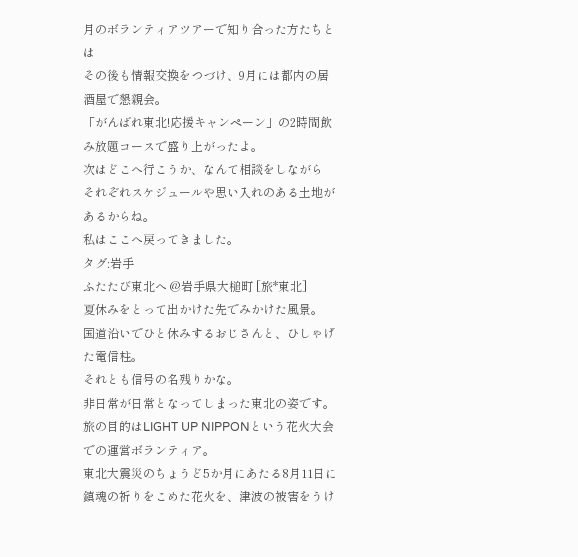月のボランティアツアーで知り合った方たちとは
その後も情報交換をつづけ、9月には都内の居酒屋で懇親会。
「がんばれ東北!応援キャンペーン」の2時間飲み放題コースで盛り上がったよ。
次はどこへ行こうか、なんて相談をしながら
それぞれスケジュールや思い入れのある土地があるからね。
私はここへ戻ってきました。
タグ:岩手
ふたたび東北へ @岩手県大槌町 [旅*東北]
夏休みをとって出かけた先でみかけた風景。
国道沿いでひと休みするおじさんと、ひしゃげた電信柱。
それとも信号の名残りかな。
非日常が日常となってしまった東北の姿です。
旅の目的はLIGHT UP NIPPONという花火大会での運営ボランティア。
東北大震災のちょうど5か月にあたる8月11日に
鎮魂の祈りをこめた花火を、津波の被害をうけ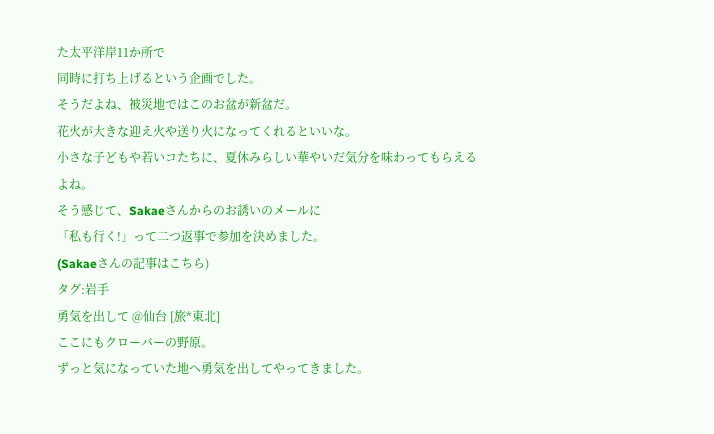た太平洋岸11か所で
同時に打ち上げるという企画でした。
そうだよね、被災地ではこのお盆が新盆だ。
花火が大きな迎え火や送り火になってくれるといいな。
小さな子どもや若いコたちに、夏休みらしい華やいだ気分を味わってもらえるよね。
そう感じて、Sakaeさんからのお誘いのメールに
「私も行く!」って二つ返事で参加を決めました。
(Sakaeさんの記事はこちら)
タグ:岩手
勇気を出して @仙台 [旅*東北]
ここにもクローバーの野原。
ずっと気になっていた地へ勇気を出してやってきました。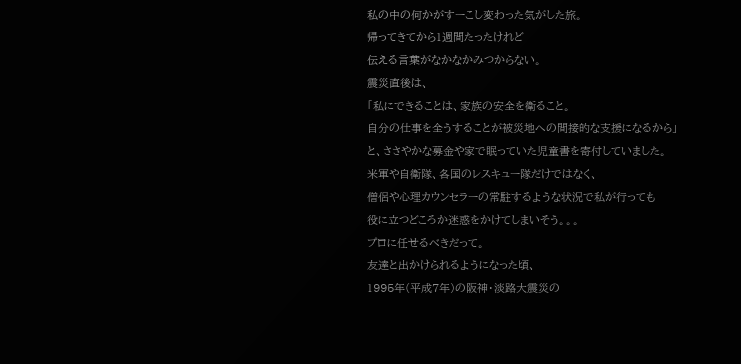私の中の何かがすーこし変わった気がした旅。
帰ってきてから1週間たったけれど
伝える言葉がなかなかみつからない。
震災直後は、
「私にできることは、家族の安全を衛ること。
自分の仕事を全うすることが被災地への間接的な支援になるから」
と、ささやかな募金や家で眠っていた児童書を寄付していました。
米軍や自衛隊、各国のレスキュー隊だけではなく、
僧侶や心理カウンセラーの常駐するような状況で私が行っても
役に立つどころか迷惑をかけてしまいそう。。。
プロに任せるべきだって。
友達と出かけられるようになった頃、
1995年(平成7年)の阪神・淡路大震災の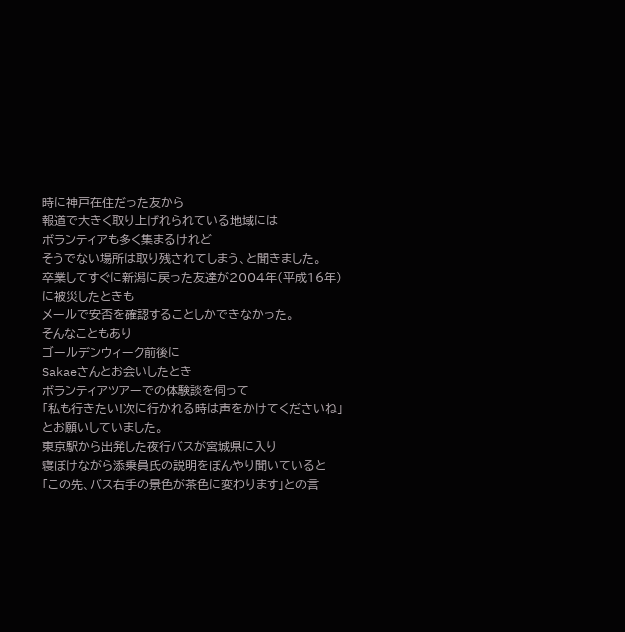時に神戸在住だった友から
報道で大きく取り上げれられている地域には
ボランティアも多く集まるけれど
そうでない場所は取り残されてしまう、と聞きました。
卒業してすぐに新潟に戻った友達が2004年(平成16年)に被災したときも
メールで安否を確認することしかできなかった。
そんなこともあり
ゴールデンウィーク前後に
Sakaeさんとお会いしたとき
ボランティアツアーでの体験談を伺って
「私も行きたい!次に行かれる時は声をかけてくださいね」
とお願いしていました。
東京駅から出発した夜行バスが宮城県に入り
寝ぼけながら添乗員氏の説明をぼんやり聞いていると
「この先、バス右手の景色が茶色に変わります」との言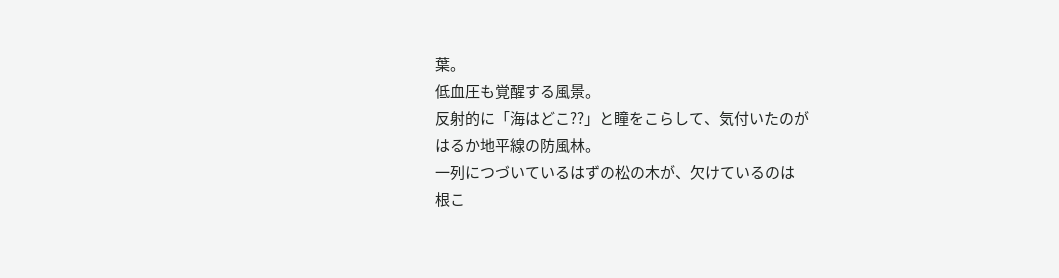葉。
低血圧も覚醒する風景。
反射的に「海はどこ??」と瞳をこらして、気付いたのが
はるか地平線の防風林。
一列につづいているはずの松の木が、欠けているのは
根こ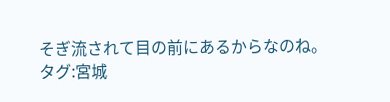そぎ流されて目の前にあるからなのね。
タグ:宮城